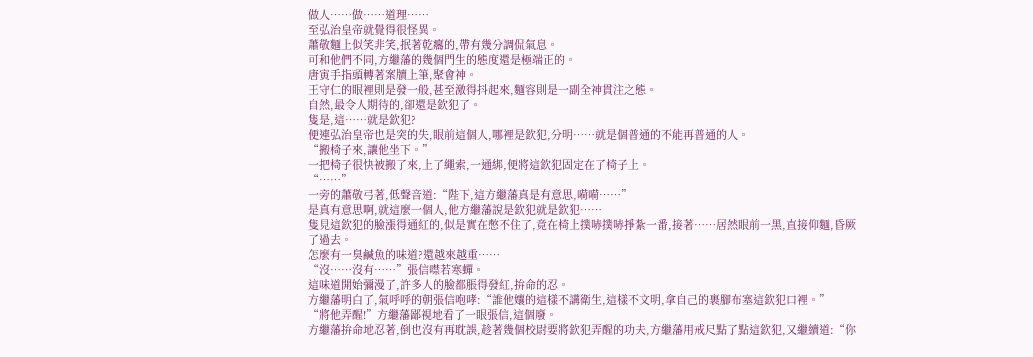做人……做……道理……
至弘治皇帝就覺得很怪異。
蕭敬麵上似笑非笑,抿著乾癟的,帶有幾分調侃氣息。
可和他們不同,方繼藩的幾個門生的態度還是極端正的。
唐寅手指頭轉著案牘上筆,聚會神。
王守仁的眼裡則是發一般,甚至激得抖起來,麵容則是一副全神貫注之態。
自然,最令人期待的,卻還是欽犯了。
隻是,這……就是欽犯?
便連弘治皇帝也是突的失,眼前這個人,哪裡是欽犯,分明……就是個普通的不能再普通的人。
“搬椅子來,讓他坐下。”
一把椅子很快被搬了來,上了繩索,一通綁,便將這欽犯固定在了椅子上。
“……”
一旁的蕭敬弓著,低聲音道:“陛下,這方繼藩真是有意思,嗬嗬……”
是真有意思啊,就這麼一個人,他方繼藩說是欽犯就是欽犯……
隻見這欽犯的臉漲得通紅的,似是實在憋不住了,竟在椅上撲哧撲哧掙紮一番,接著……居然眼前一黑,直接仰麵,昏厥了過去。
怎麼有一臭鹹魚的味道?還越來越重……
“沒……沒有……”張信噤若寒蟬。
這味道開始彌漫了,許多人的臉都脹得發紅,拚命的忍。
方繼藩明白了,氣呼呼的朝張信咆哮:“誰他孃的這樣不講衛生,這樣不文明,拿自己的裹腳布塞這欽犯口裡。”
“將他弄醒!”方繼藩鄙視地看了一眼張信,這個廢。
方繼藩拚命地忍著,倒也沒有再耽誤,趁著幾個校尉要將欽犯弄醒的功夫,方繼藩用戒尺點了點這欽犯,又繼續道:“你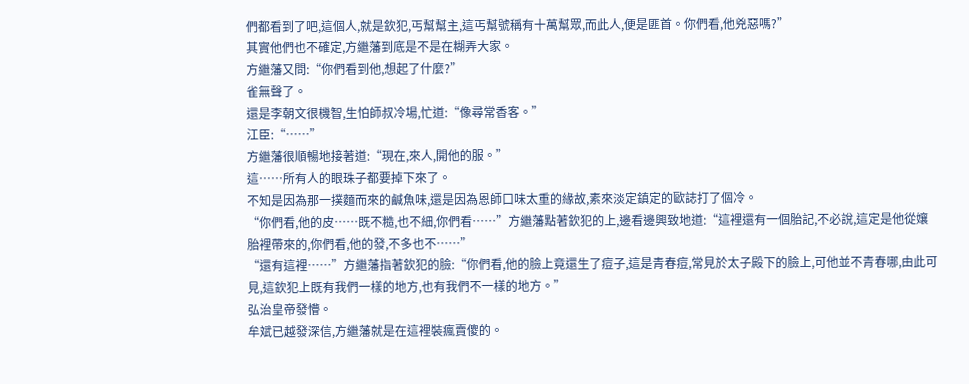們都看到了吧,這個人,就是欽犯,丐幫幫主,這丐幫號稱有十萬幫眾,而此人,便是匪首。你們看,他兇惡嗎?”
其實他們也不確定,方繼藩到底是不是在糊弄大家。
方繼藩又問:“你們看到他,想起了什麼?”
雀無聲了。
還是李朝文很機智,生怕師叔冷場,忙道:“像尋常香客。”
江臣:“……”
方繼藩很順暢地接著道:“現在,來人,開他的服。”
這……所有人的眼珠子都要掉下來了。
不知是因為那一撲麵而來的鹹魚味,還是因為恩師口味太重的緣故,素來淡定鎮定的歐誌打了個冷。
“你們看,他的皮……既不糙,也不細,你們看……”方繼藩點著欽犯的上,邊看邊興致地道:“這裡還有一個胎記,不必說,這定是他從孃胎裡帶來的,你們看,他的發,不多也不……”
“還有這裡……”方繼藩指著欽犯的臉:“你們看,他的臉上竟還生了痘子,這是青春痘,常見於太子殿下的臉上,可他並不青春哪,由此可見,這欽犯上既有我們一樣的地方,也有我們不一樣的地方。”
弘治皇帝發懵。
牟斌已越發深信,方繼藩就是在這裡裝瘋賣傻的。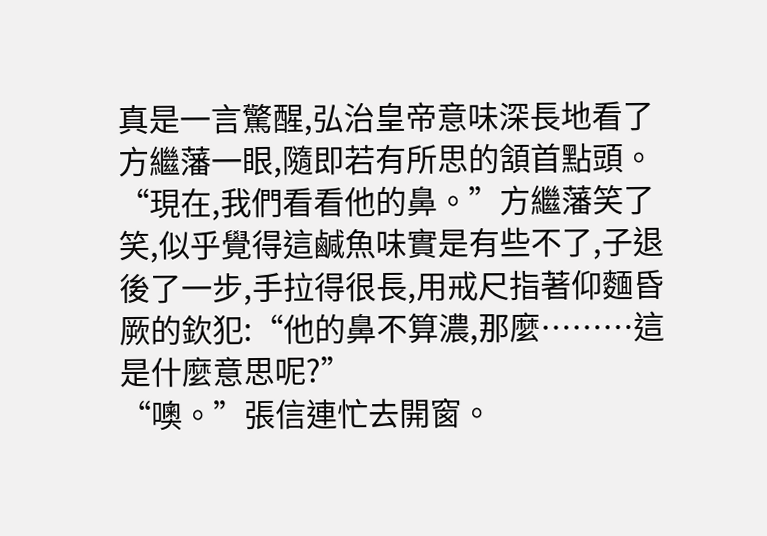真是一言驚醒,弘治皇帝意味深長地看了方繼藩一眼,隨即若有所思的頷首點頭。
“現在,我們看看他的鼻。”方繼藩笑了笑,似乎覺得這鹹魚味實是有些不了,子退後了一步,手拉得很長,用戒尺指著仰麵昏厥的欽犯:“他的鼻不算濃,那麼………這是什麼意思呢?”
“噢。”張信連忙去開窗。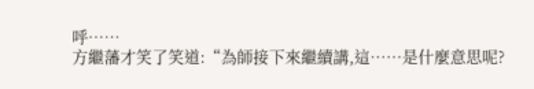呼……
方繼藩才笑了笑道:“為師接下來繼續講,這……是什麼意思呢?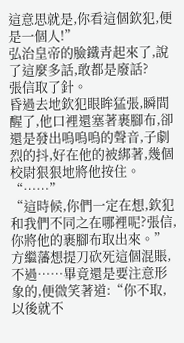這意思就是,你看這個欽犯,便是一個人!”
弘治皇帝的臉鐵青起來了,說了這麼多話,敢都是廢話?
張信取了針。
昏過去地欽犯眼眸猛張,瞬間醒了,他口裡還塞著裹腳布,卻還是發出嗚嗚嗚的聲音,子劇烈的抖,好在他的被綁著,幾個校尉狠狠地將他按住。
“……”
“這時候,你們一定在想,欽犯和我們不同之在哪裡呢?張信,你將他的裹腳布取出來。”
方繼藩想提刀砍死這個混賬,不過……畢竟還是要注意形象的,便微笑著道:“你不取,以後就不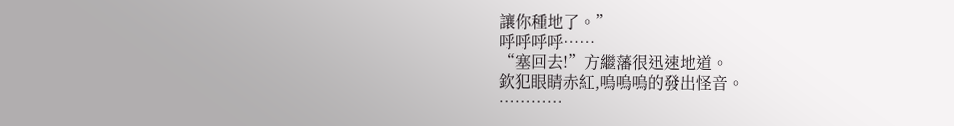讓你種地了。”
呼呼呼呼……
“塞回去!”方繼藩很迅速地道。
欽犯眼睛赤紅,嗚嗚嗚的發出怪音。
…………